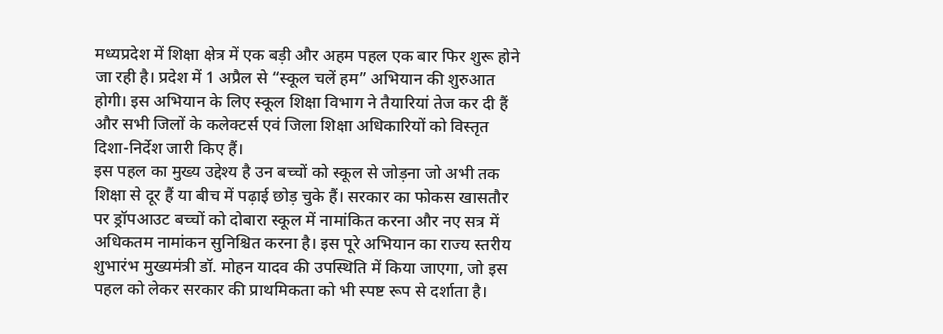मध्यप्रदेश में शिक्षा क्षेत्र में एक बड़ी और अहम पहल एक बार फिर शुरू होने जा रही है। प्रदेश में 1 अप्रैल से “स्कूल चलें हम” अभियान की शुरुआत होगी। इस अभियान के लिए स्कूल शिक्षा विभाग ने तैयारियां तेज कर दी हैं और सभी जिलों के कलेक्टर्स एवं जिला शिक्षा अधिकारियों को विस्तृत दिशा-निर्देश जारी किए हैं।
इस पहल का मुख्य उद्देश्य है उन बच्चों को स्कूल से जोड़ना जो अभी तक शिक्षा से दूर हैं या बीच में पढ़ाई छोड़ चुके हैं। सरकार का फोकस खासतौर पर ड्रॉपआउट बच्चों को दोबारा स्कूल में नामांकित करना और नए सत्र में अधिकतम नामांकन सुनिश्चित करना है। इस पूरे अभियान का राज्य स्तरीय शुभारंभ मुख्यमंत्री डॉ. मोहन यादव की उपस्थिति में किया जाएगा, जो इस पहल को लेकर सरकार की प्राथमिकता को भी स्पष्ट रूप से दर्शाता है।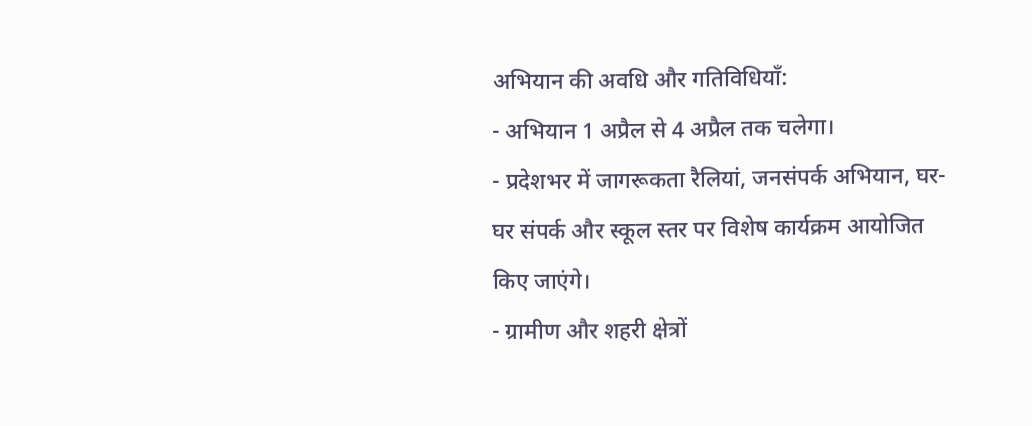अभियान की अवधि और गतिविधियाँ:
- अभियान 1 अप्रैल से 4 अप्रैल तक चलेगा।
- प्रदेशभर में जागरूकता रैलियां, जनसंपर्क अभियान, घर-घर संपर्क और स्कूल स्तर पर विशेष कार्यक्रम आयोजित किए जाएंगे।
- ग्रामीण और शहरी क्षेत्रों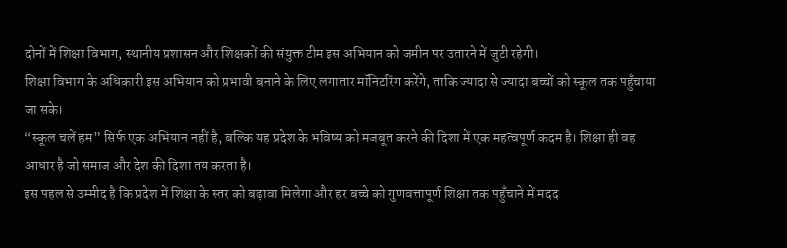दोनों में शिक्षा विभाग, स्थानीय प्रशासन और शिक्षकों की संयुक्त टीम इस अभियान को जमीन पर उतारने में जुटी रहेगी।
शिक्षा विभाग के अधिकारी इस अभियान को प्रभावी बनाने के लिए लगातार मॉनिटरिंग करेंगे, ताकि ज्यादा से ज्यादा बच्चों को स्कूल तक पहुँचाया जा सके।
“स्कूल चलें हम” सिर्फ एक अभियान नहीं है, बल्कि यह प्रदेश के भविष्य को मजबूत करने की दिशा में एक महत्वपूर्ण कदम है। शिक्षा ही वह आधार है जो समाज और देश की दिशा तय करता है।
इस पहल से उम्मीद है कि प्रदेश में शिक्षा के स्तर को बढ़ावा मिलेगा और हर बच्चे को गुणवत्तापूर्ण शिक्षा तक पहुँचाने में मदद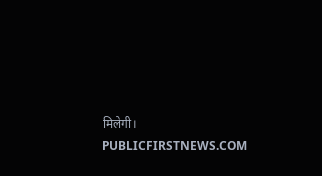मिलेगी।
PUBLICFIRSTNEWS.COM